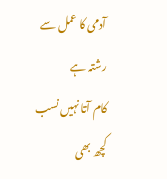آدمی کا عمل سے رشتہ ہے
کام آتا نہیں نسب کچھ بھی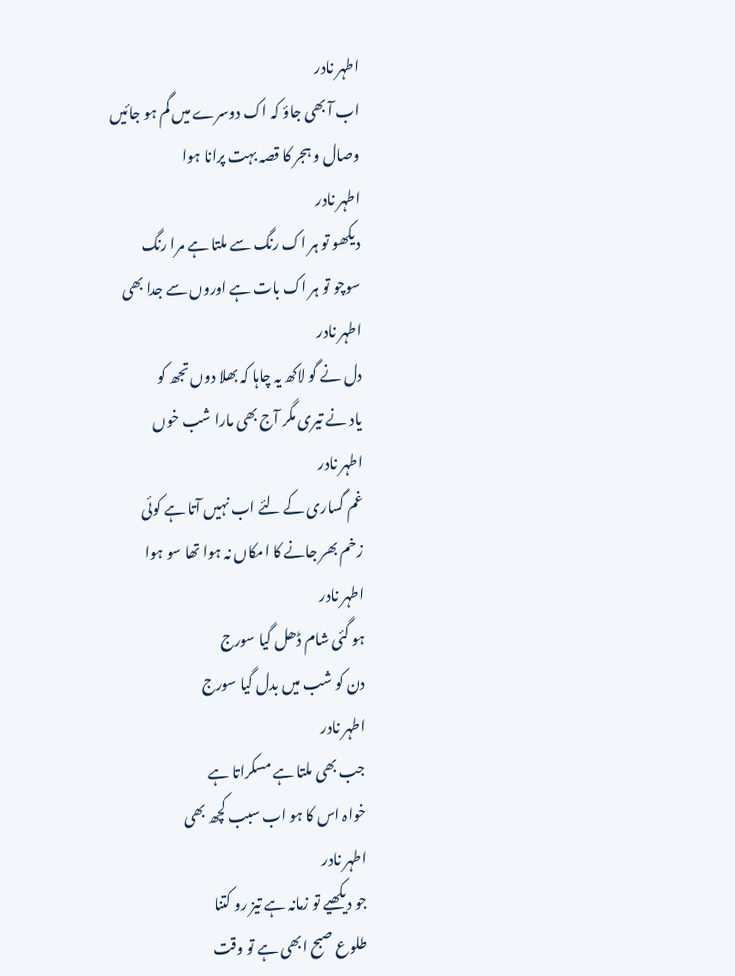اطہر نادر
اب آ بھی جاؤ کہ اک دوسرے میں گم ہو جائیں
وصال و ہجر کا قصہ بہت پرانا ہوا
اطہر نادر
دیکھو تو ہر اک رنگ سے ملتا ہے مرا رنگ
سوچو تو ہر اک بات ہے اوروں سے جدا بھی
اطہر نادر
دل نے گو لاکھ یہ چاہا کہ بھلا دوں تجھ کو
یاد نے تیری مگر آج بھی مارا شب خوں
اطہر نادر
غم گساری کے لئے اب نہیں آتا ہے کوئی
زخم بھر جانے کا امکاں نہ ہوا تھا سو ہوا
اطہر نادر
ہو گئی شام ڈھل گیا سورج
دن کو شب میں بدل گیا سورج
اطہر نادر
جب بھی ملتا ہے مسکراتا ہے
خواہ اس کا ہو اب سبب کچھ بھی
اطہر نادر
جو دیکھیے تو زمانہ ہے تیز رو کتنا
طلوع صبح ابھی ہے تو وقت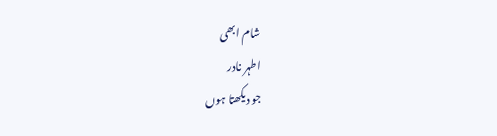شام ابھی
اطہر نادر
جو دیکھتا ہوں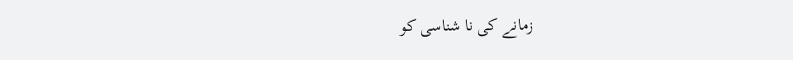زمانے کی نا شناسی کو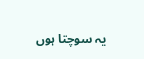یہ سوچتا ہوں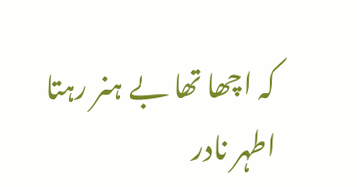کہ اچھا تھا بے ہنر رہتا
اطہر نادر